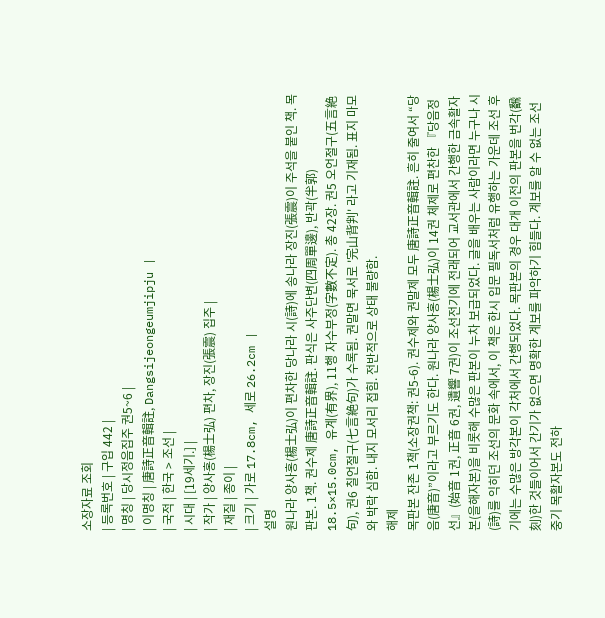소장자료 조회
| 등록번호 | 구입 442 |
| 명칭 | 당시정음집주 권5~6 |
| 이명칭 | 唐詩正音輯註, Dangsijeongeumjipju |
| 국적 | 한국 > 조선 |
| 시대 | [19세기.] |
| 작가 | 양사홍(楊士弘) 편차, 장진(張震) 집주 |
| 재질 | 종이 |
| 크기 | 가로 17.8cm, 세로 26.2cm |
설명
원나라 양사홍(楊士弘)이 편차한 당나라 시(詩)에 송나라 장진(張震)이 주석을 붙인 책. 목판본. 1책. 권수제 唐詩正音輯註. 판식은 사주단변(四周單邊), 반곽(半郭) 18.5×15.0cm, 유계(有界), 11행 자수부정(字數不定). 총 42장. 권5 오언절구(五言絶句), 권6 칠언절구(七言絶句)가 수록됨. 권말면 묵서로 '完山背判' 라고 기재됨. 표지 마모와 박락 심함. 내지 모서리 접힘. 전반적으로 상태 불량함.
해제
목판본 잔존 1책(소장권책: 권5-6). 권수제와 권말제 모두 唐詩正音輯註. 흔히 줄여서 “당음(唐音)”이라고 부르기도 한다. 원나라 양사홍(楊士弘)이 14권 체제로 편찬한 『당음정선』(始音 1권, 正音 6권, 遺響 7권)이 조선전기에 전래되어 교서관에서 간행한 금속활자본(을해자본)을 비롯해 수많은 판본이 누차 보급되었다. 글을 배우는 사람이라면 누구나 시(詩)를 익히던 조선의 문화 속에서, 이 책은 한시 입문 필독서처럼 유행하는 가운데 조선 후기에는 수많은 방각본이 각처에서 간행되었다. 목판본의 경우 대개 이전의 판본을 번각(飜刻)한 것들이어서 간기가 없으면 명확한 계보를 파악하기 힘들다. 계보를 알 수 없는 조선 중기 목활자본도 전하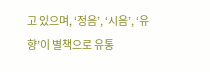고 있으며, ‘정음’, ‘시음’, ‘유향’이 별책으로 유통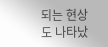되는 현상도 나타났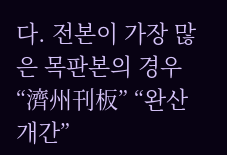다. 전본이 가장 많은 목판본의 경우 “濟州刊板” “완산개간”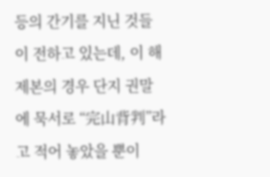등의 간기를 지닌 것들이 전하고 있는데, 이 해제본의 경우 단지 권말에 묵서로 “完山背判”라고 적어 놓았을 뿐이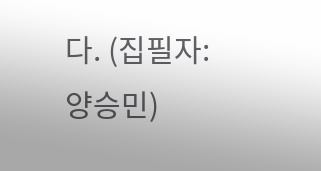다. (집필자: 양승민)